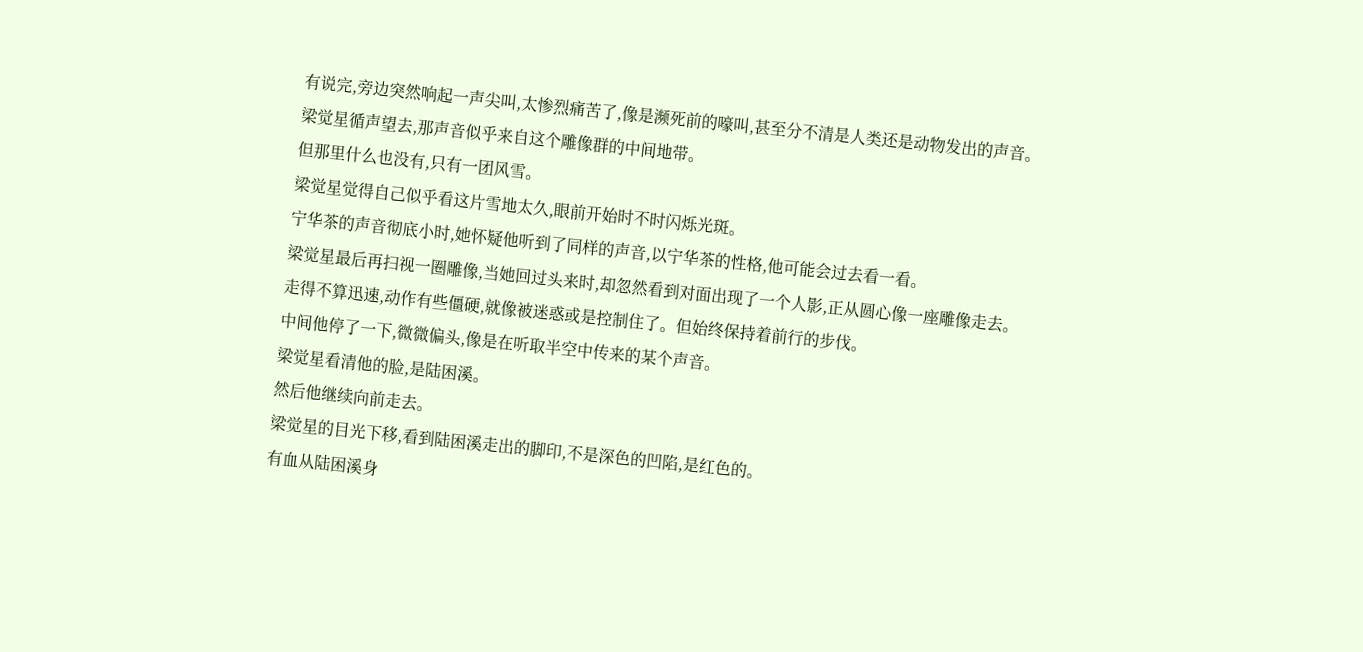有说完,旁边突然响起一声尖叫,太惨烈痛苦了,像是濒死前的嚎叫,甚至分不清是人类还是动物发出的声音。
梁觉星循声望去,那声音似乎来自这个雕像群的中间地带。
但那里什么也没有,只有一团风雪。
梁觉星觉得自己似乎看这片雪地太久,眼前开始时不时闪烁光斑。
宁华茶的声音彻底小时,她怀疑他听到了同样的声音,以宁华茶的性格,他可能会过去看一看。
梁觉星最后再扫视一圈雕像,当她回过头来时,却忽然看到对面出现了一个人影,正从圆心像一座雕像走去。
走得不算迅速,动作有些僵硬,就像被迷惑或是控制住了。但始终保持着前行的步伐。
中间他停了一下,微微偏头,像是在听取半空中传来的某个声音。
梁觉星看清他的脸,是陆困溪。
然后他继续向前走去。
梁觉星的目光下移,看到陆困溪走出的脚印,不是深色的凹陷,是红色的。
有血从陆困溪身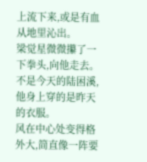上流下来,或是有血从地里沁出。
梁觉星微微攥了一下拳头,向他走去。
不是今天的陆困溪,他身上穿的是昨天的衣服。
风在中心处变得格外大,简直像一阵要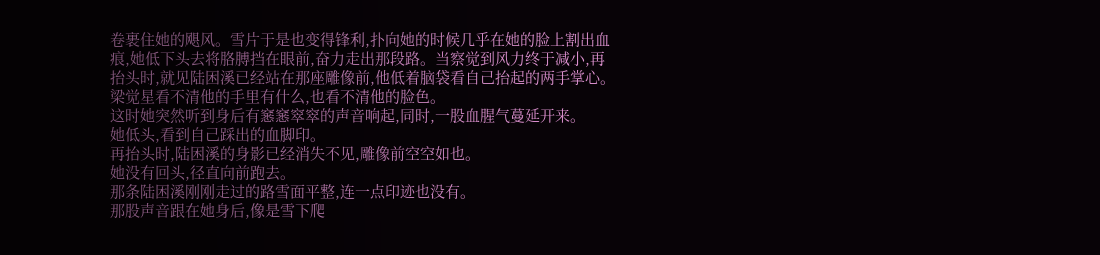卷裹住她的飓风。雪片于是也变得锋利,扑向她的时候几乎在她的脸上割出血痕,她低下头去将胳膊挡在眼前,奋力走出那段路。当察觉到风力终于减小,再抬头时,就见陆困溪已经站在那座雕像前,他低着脑袋看自己抬起的两手掌心。
梁觉星看不清他的手里有什么,也看不清他的脸色。
这时她突然听到身后有窸窸窣窣的声音响起,同时,一股血腥气蔓延开来。
她低头,看到自己踩出的血脚印。
再抬头时,陆困溪的身影已经消失不见,雕像前空空如也。
她没有回头,径直向前跑去。
那条陆困溪刚刚走过的路雪面平整,连一点印迹也没有。
那股声音跟在她身后,像是雪下爬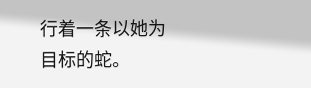行着一条以她为目标的蛇。